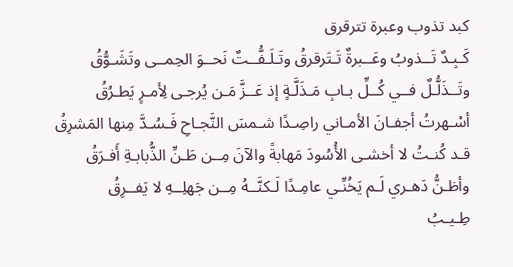كبد تذوب وعبرة تترقرق
كَـبِـدٌ تَــذوبُ وعَــبرةٌ تَـتَرقرقُ وتَـلَـفُّــتٌ نَحــوَ الحِمــى وتَشَـوُّقُ
وتَــذَلُّـلٌ فــي كُــلِّ بـابِ مَـذَلَّـةٍ إذ عَــزَّ مَـن يُرجـى لِأمـرٍ يَطـرُقُ
أسْـهرتُ أجفـانَ الأمـاني راصِـدًا شـمسَ النَّجـاحِ فَـسُـدَّ مِنها المَشرِقُ
قـد كُنـتُ لا أخشـى الأُسُودَ مَهابةً والآنَ مِــن طَـنِّ الذُّبابـةِ أَفـرَقُ
وأظـنُّ دَهـري لَـم يَخُنِّـي عامِـدًا لَـكنَّــهُ مِــن جَهلِــهِ لا يَفــرِقُ
طِـيـبُ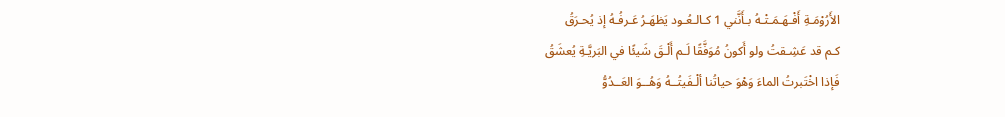الأَرُوْمَـةِ أَفْـهَـمَـتْـهُ بـأَنَّني 1 كـالـعُـود يَظهَـرُ عَـرفُـهُ إذ يُحـرَقُ
كـم قد عَشِـقتُ ولو أَكونُ مُوَفَّقًا لَـم أَلْـقَ شَيئًا في البَريَّـةِ يُعشَقُ
فَإذا اخْتَبرتُ الماءَ وَهْوَ حياتُنا ألْـفَيتُــهُ وَهُــوَ العَــدُوُّ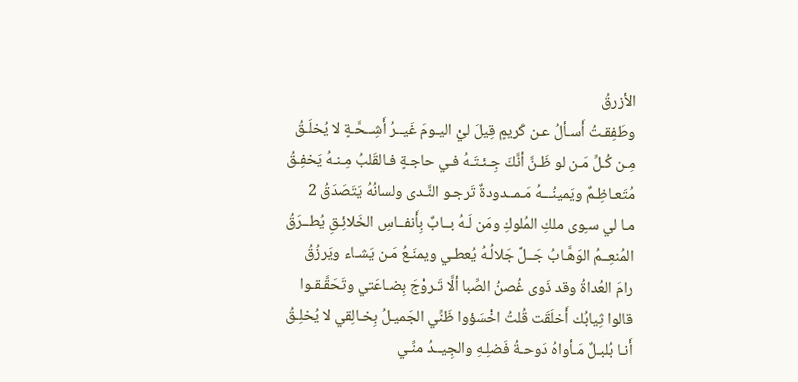الأزرقُ
وطَفِقـتُ أَسـألُ عـن كَريمٍ قِيلَ ليْ اليـومَ غَيــرُ أَشِــحَّـةٍ لا يُخلَـقُ
مِـن كُـلِّ مَـن لو ظَـنَّ أنَّكَ جِـئـتَـهُ فـي حاجـةٍ فـالقَلبُ مِـنـهُ يَخفِـقُ
مُتَعـاظِـمٌ ويَمينُـــهُ مَـمــدودةٌ تَرجـو النَّـدى ولسانُهُ يَتَصَدَقُ 2
مـا لي سـِوى ملكِ المُلوكِ ومَن لَـهُ بــابٌ بِأَنفــاسِ الخَلائِـقِ يُطــرَقُ
المُنعِــمُ الوَهَّـابُ جَــلَّ جَلالُـهُ يُعطـي ويمنَـعُ مَـن يَشـاء ويَرزُقُ
رامَ العُداةُ وقد ذَوى غُصنُ الصِّبا ألَّا تَـروْجَ بِضـاعَتي وتَحَقَّـقـوا
قالوا ثِيابُك أَخلَقَت قُلتُ اخْسَؤوا ظَنِّي الجَميـلُ بِخـالِقي لا يُخلِـقُ
أَنـا بُلبـلٌ مَـأواهُ دَوحـةُ فَضلِـهِ والجِيــدُ منِّـي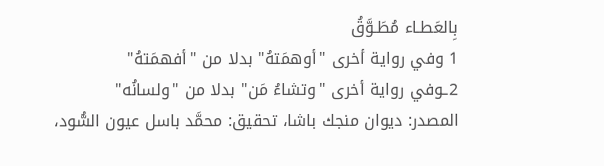بِالعَطـاء مُطَـوَّقُ
1 وفي رواية أخرى "أوهمَتهُ" بدلا من "أفهمَتهُ"
2ـوفي رواية أخرى "وتشاءُ مَن" بدلا من "ولسانُه"
المصدر: ديوان منجك باشا، تحقيق: محمَّد باسل عيون السُّود،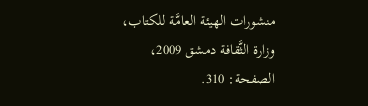منشورات الهيئة العامَّة للكتاب، وزارة الثَّقافة دمشق 2009، الصفحة: 310.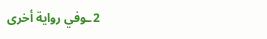2ـوفي رواية أخرى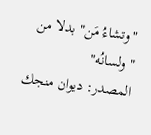"وتشاءُ مَن" بدلا من "ولسانُه"
المصدر: ديوان منجك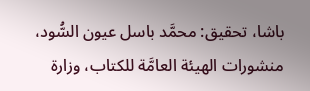باشا، تحقيق: محمَّد باسل عيون السُّود، منشورات الهيئة العامَّة للكتاب، وزارة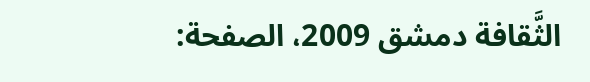الثَّقافة دمشق 2009، الصفحة: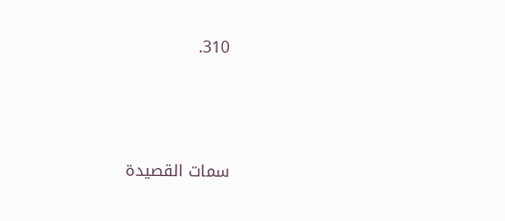310.





سمات القصيدة